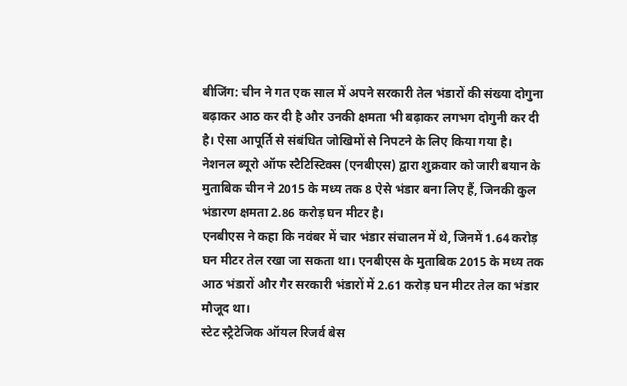बीजिंग: चीन ने गत एक साल में अपने सरकारी तेल भंडारों की संख्या दोगुना बढ़ाकर आठ कर दी है और उनकी क्षमता भी बढ़ाकर लगभग दोगुनी कर दी है। ऐसा आपूर्ति से संबंधित जोखिमों से निपटने के लिए किया गया है। नेशनल ब्यूरो ऑफ स्टैटिस्टिक्स (एनबीएस) द्वारा शुक्रवार को जारी बयान के मुताबिक चीन ने 2015 के मध्य तक 8 ऐसे भंडार बना लिए हैं, जिनकी कुल भंडारण क्षमता 2.86 करोड़ घन मीटर है।
एनबीएस ने कहा कि नवंबर में चार भंडार संचालन में थे, जिनमें 1.64 करोड़ घन मीटर तेल रखा जा सकता था। एनबीएस के मुताबिक 2015 के मध्य तक आठ भंडारों और गैर सरकारी भंडारों में 2.61 करोड़ घन मीटर तेल का भंडार मौजूद था।
स्टेट स्ट्रैटेजिक ऑयल रिजर्व बेस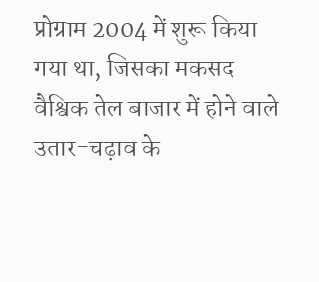प्रोग्राम 2004 में शुरू किया गया था, जिसका मकसद वैश्विक तेल बाजार में होने वाले उतार-चढ़ाव के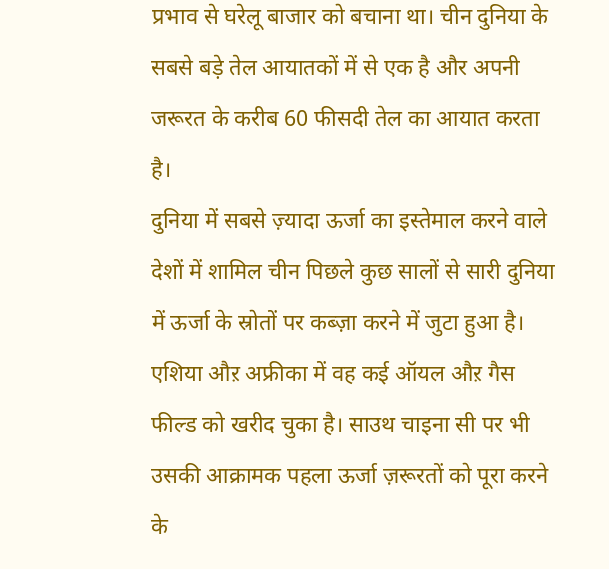प्रभाव से घरेलू बाजार को बचाना था। चीन दुनिया के सबसे बड़े तेल आयातकों में से एक है और अपनी जरूरत के करीब 60 फीसदी तेल का आयात करता है।
दुनिया में सबसे ज़्यादा ऊर्जा का इस्तेमाल करने वाले देशों में शामिल चीन पिछले कुछ सालों से सारी दुनिया में ऊर्जा के स्रोतों पर कब्ज़ा करने में जुटा हुआ है। एशिया औऱ अफ्रीका में वह कई ऑयल औऱ गैस फील्ड को खरीद चुका है। साउथ चाइना सी पर भी उसकी आक्रामक पहला ऊर्जा ज़रूरतों को पूरा करने के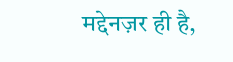मद्देनज़र ही है,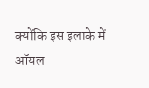क्योंकि इस इलाके में ऑयल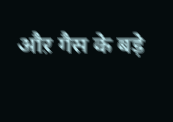औऱ गैस के बड़े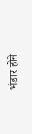भंडार होने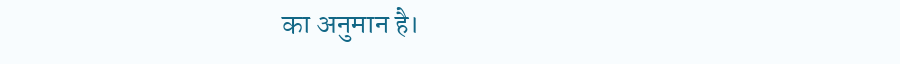का अनुमान है।